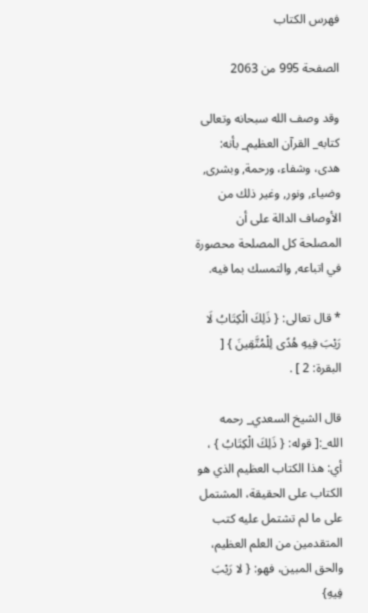فهرس الكتاب

الصفحة 995 من 2063

وقد وصف الله سبحانه وتعالى كتابه_ القرآن العظيم_ بأنه: هدى، وشفاء، ورحمة, وبشرى, وضياء, ونور, وغير ذلك من الأوصاف الدالة على أن المصلحة كل المصلحة محصورة في اتباعه, والتمسك بما فيه.

* قال تعالى: { ذَلِكَ الْكِتَابُ لَا رَيْبَ فِيهِ هُدًى لِلْمُتَّقِينَ } [ البقرة: 2 ] .

قال الشيخ السعدي_ رحمه الله_:[ قوله: { ذَلِكَ الْكِتَابُ } ، أي: هذا الكتاب العظيم الذي هو الكتاب على الحقيقة، المشتمل على ما لم تشتمل عليه كتب المتقدمين من العلم العظيم، والحق المبين، فهو: { لا رَيْبَ فِيهِ}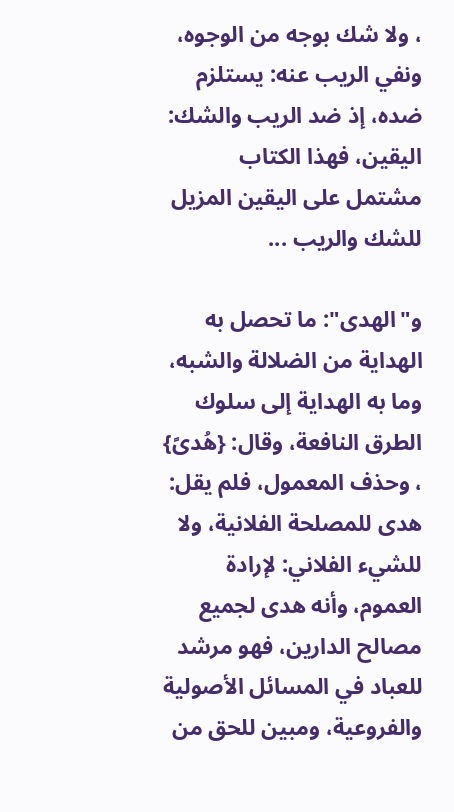، ولا شك بوجه من الوجوه، ونفي الريب عنه: يستلزم ضده، إذ ضد الريب والشك: اليقين، فهذا الكتاب مشتمل على اليقين المزيل للشك والريب ...

و"الهدى": ما تحصل به الهداية من الضلالة والشبه، وما به الهداية إلى سلوك الطرق النافعة، وقال: {هُدىً} ، وحذف المعمول، فلم يقل: هدى للمصلحة الفلانية، ولا للشيء الفلاني: لإرادة العموم، وأنه هدى لجميع مصالح الدارين، فهو مرشد للعباد في المسائل الأصولية والفروعية، ومبين للحق من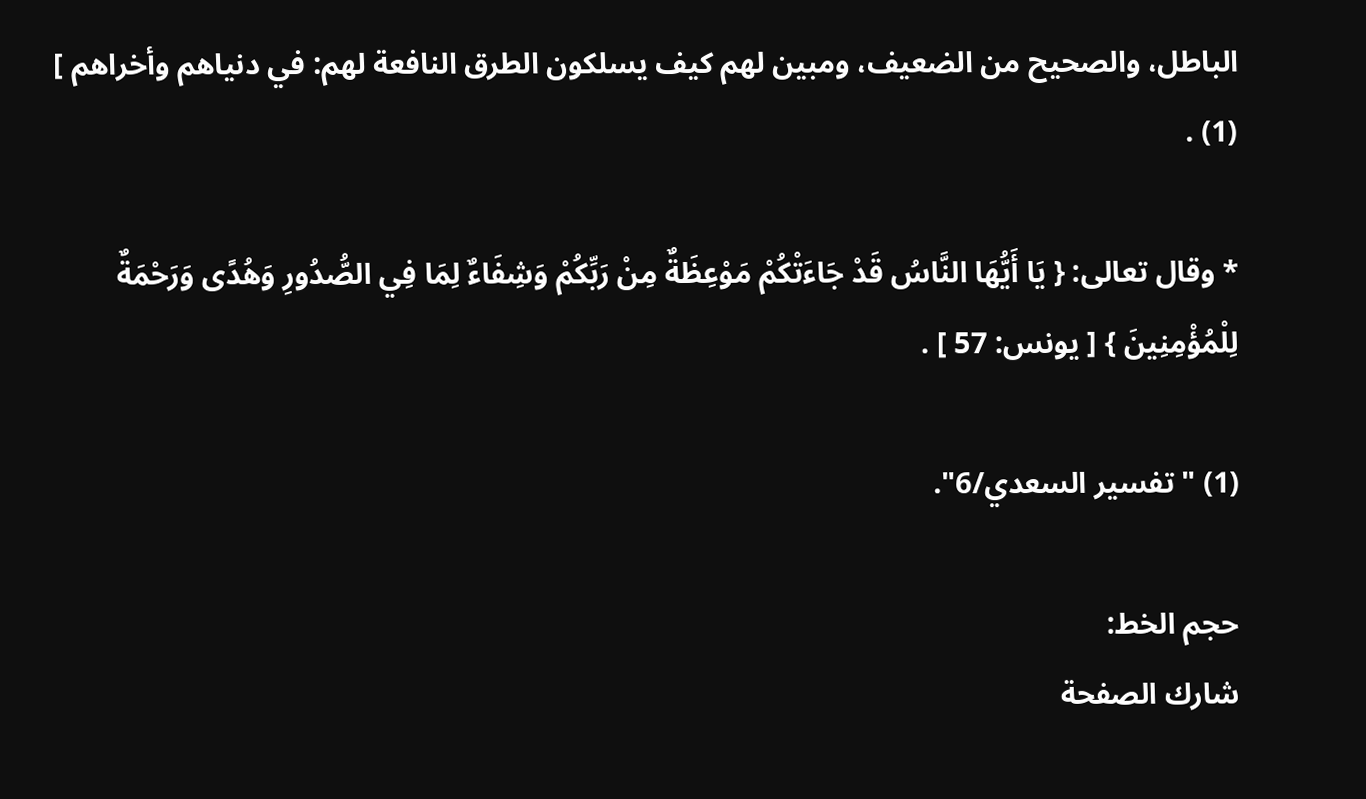الباطل، والصحيح من الضعيف، ومبين لهم كيف يسلكون الطرق النافعة لهم: في دنياهم وأخراهم ] (1) .

* وقال تعالى: { يَا أَيُّهَا النَّاسُ قَدْ جَاءَتْكُمْ مَوْعِظَةٌ مِنْ رَبِّكُمْ وَشِفَاءٌ لِمَا فِي الصُّدُورِ وَهُدًى وَرَحْمَةٌ لِلْمُؤْمِنِينَ } [ يونس: 57 ] .

(1) "تفسير السعدي/6".

حجم الخط:
شارك الصفحة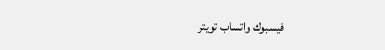فيسبوك واتساب تويتر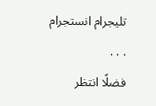تليجرام انستجرام
. . .
فضلًا انتظر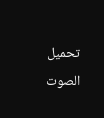تحميل الصوت